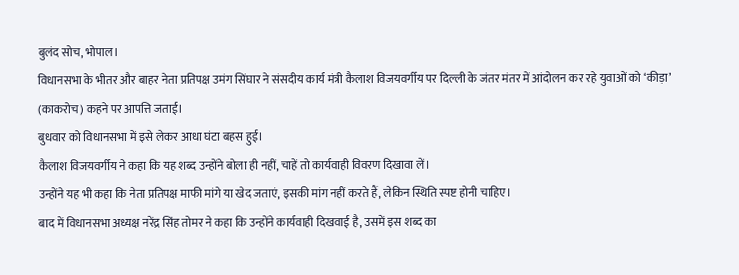बुलंद सोच, भोपाल।
विधानसभा के भीतर और बाहर नेता प्रतिपक्ष उमंग सिंघार ने संसदीय कार्य मंत्री कैलाश विजयवर्गीय पर दिल्ली के जंतर मंतर में आंदोलन कर रहे युवाओं को ‘कीड़ा’ (काकरोच) कहने पर आपत्ति जताई।
बुधवार को विधानसभा में इसे लेकर आधा घंटा बहस हुई।
कैलाश विजयवर्गीय ने कहा कि यह शब्द उन्होंने बोला ही नहीं, चाहें तो कार्यवाही विवरण दिखावा लें।
उन्होंने यह भी कहा कि नेता प्रतिपक्ष माफी मांगे या खेद जताएं, इसकी मांग नहीं करते हैं, लेकिन स्थिति स्पष्ट होनी चाहिए।
बाद में विधानसभा अध्यक्ष नरेंद्र सिंह तोमर ने कहा कि उन्होंने कार्यवाही दिखवाई है, उसमें इस शब्द का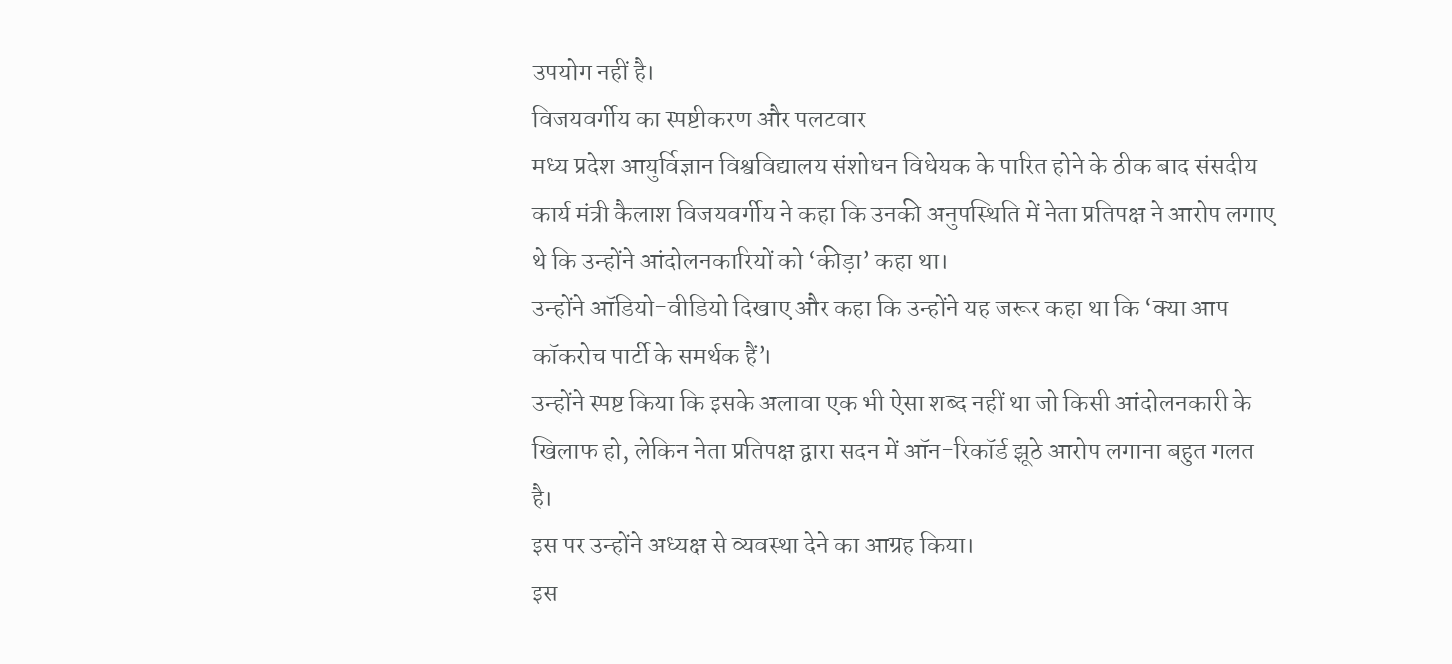उपयोग नहीं है।
विजयवर्गीय का स्पष्टीकरण और पलटवार
मध्य प्रदेश आयुर्विज्ञान विश्वविद्यालय संशोधन विधेयक के पारित होने के ठीक बाद संसदीय कार्य मंत्री कैलाश विजयवर्गीय ने कहा कि उनकी अनुपस्थिति में नेता प्रतिपक्ष ने आरोप लगाए थे कि उन्होंने आंदोलनकारियों को ‘कीड़ा’ कहा था।
उन्होंने ऑडियो-वीडियो दिखाए और कहा कि उन्होंने यह जरूर कहा था कि ‘क्या आप कॉकरोच पार्टी के समर्थक हैं’।
उन्होंने स्पष्ट किया कि इसके अलावा एक भी ऐसा शब्द नहीं था जो किसी आंदोलनकारी के खिलाफ हो, लेकिन नेता प्रतिपक्ष द्वारा सदन में ऑन-रिकॉर्ड झूठे आरोप लगाना बहुत गलत है।
इस पर उन्होंने अध्यक्ष से व्यवस्था देने का आग्रह किया।
इस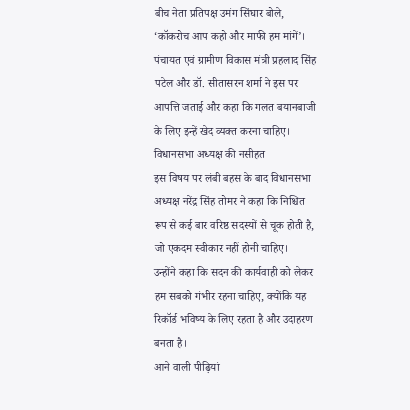बीच नेता प्रतिपक्ष उमंग सिंघार बोले, ‘कॉकरोच आप कहो और माफी हम मांगें’।
पंचायत एवं ग्रामीण विकास मंत्री प्रहलाद सिंह पटेल और डॉ. सीतासरन शर्मा ने इस पर आपत्ति जताई और कहा कि गलत बयानबाजी के लिए इन्हें खेद व्यक्त करना चाहिए।
विधानसभा अध्यक्ष की नसीहत
इस विषय पर लंबी बहस के बाद विधानसभा अध्यक्ष नरेंद्र सिंह तोमर ने कहा कि निश्चित रूप से कई बार वरिष्ठ सदस्यों से चूक होती है, जो एकदम स्वीकार नहीं होनी चाहिए।
उन्होंने कहा कि सदन की कार्यवाही को लेकर हम सबको गंभीर रहना चाहिए, क्योंकि यह रिकॉर्ड भविष्य के लिए रहता है और उदाहरण बनता है।
आने वाली पीढ़ियां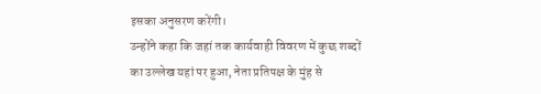इसका अनुसरण करेंगी।
उन्होंने कहा कि जहां तक कार्यवाही विवरण में कुछ शब्दों का उल्लेख यहां पर हुआ, नेता प्रतिपक्ष के मुंह से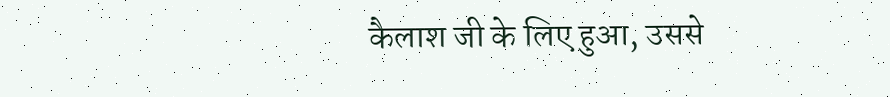कैलाश जी के लिए हुआ, उससे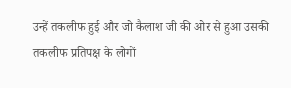उन्हें तकलीफ हुई और जो कैलाश जी की ओर से हुआ उसकी तकलीफ प्रतिपक्ष के लोगों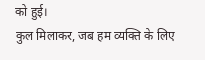को हुई।
कुल मिलाकर, जब हम व्यक्ति के लिए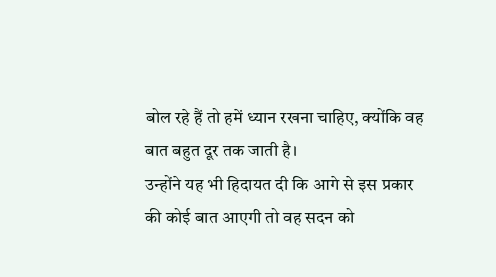बोल रहे हैं तो हमें ध्यान रखना चाहिए, क्योंकि वह बात बहुत दूर तक जाती है।
उन्होंने यह भी हिदायत दी कि आगे से इस प्रकार की कोई बात आएगी तो वह सदन को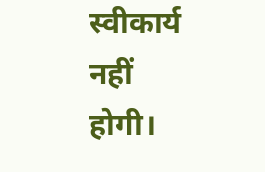स्वीकार्य नहीं होगी।